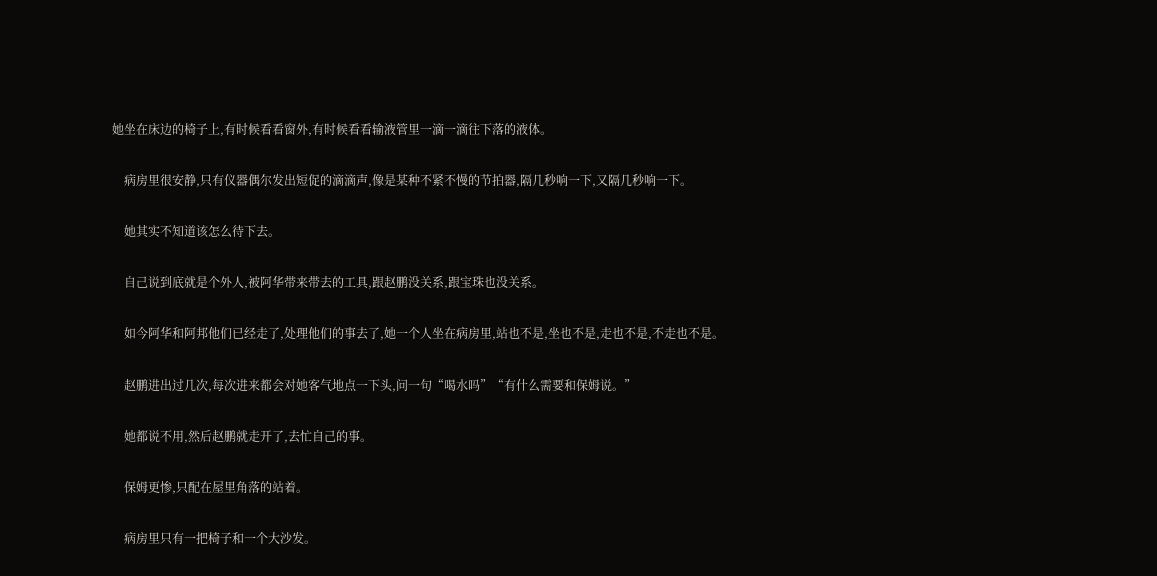她坐在床边的椅子上,有时候看看窗外,有时候看看输液管里一滴一滴往下落的液体。

    病房里很安静,只有仪器偶尔发出短促的滴滴声,像是某种不紧不慢的节拍器,隔几秒响一下,又隔几秒响一下。

    她其实不知道该怎么待下去。

    自己说到底就是个外人,被阿华带来带去的工具,跟赵鹏没关系,跟宝珠也没关系。

    如今阿华和阿邦他们已经走了,处理他们的事去了,她一个人坐在病房里,站也不是,坐也不是,走也不是,不走也不是。

    赵鹏进出过几次,每次进来都会对她客气地点一下头,问一句“喝水吗”“有什么需要和保姆说。”

    她都说不用,然后赵鹏就走开了,去忙自己的事。

    保姆更惨,只配在屋里角落的站着。

    病房里只有一把椅子和一个大沙发。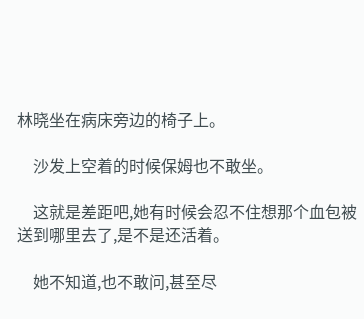林晓坐在病床旁边的椅子上。

    沙发上空着的时候保姆也不敢坐。

    这就是差距吧,她有时候会忍不住想那个血包被送到哪里去了,是不是还活着。

    她不知道,也不敢问,甚至尽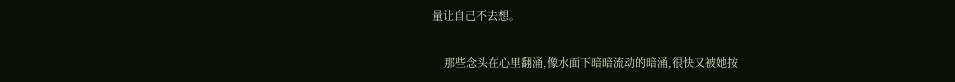量让自己不去想。

    那些念头在心里翻涌,像水面下暗暗流动的暗涌,很快又被她按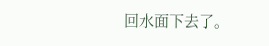回水面下去了。